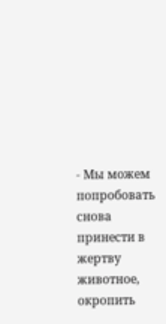- Мы можем попробовать снова принести в жертву животное, окропить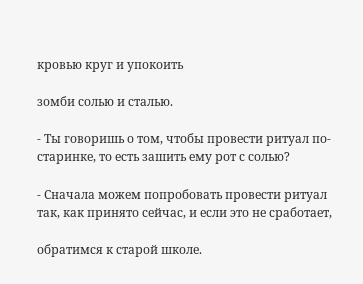кровью круг и упокоить

зомби солью и сталью.

- Ты говоришь о том, чтобы провести ритуал по-старинке, то есть зашить ему рот с солью?

- Сначала можем попробовать провести ритуал так, как принято сейчас, и если это не сработает,

обратимся к старой школе.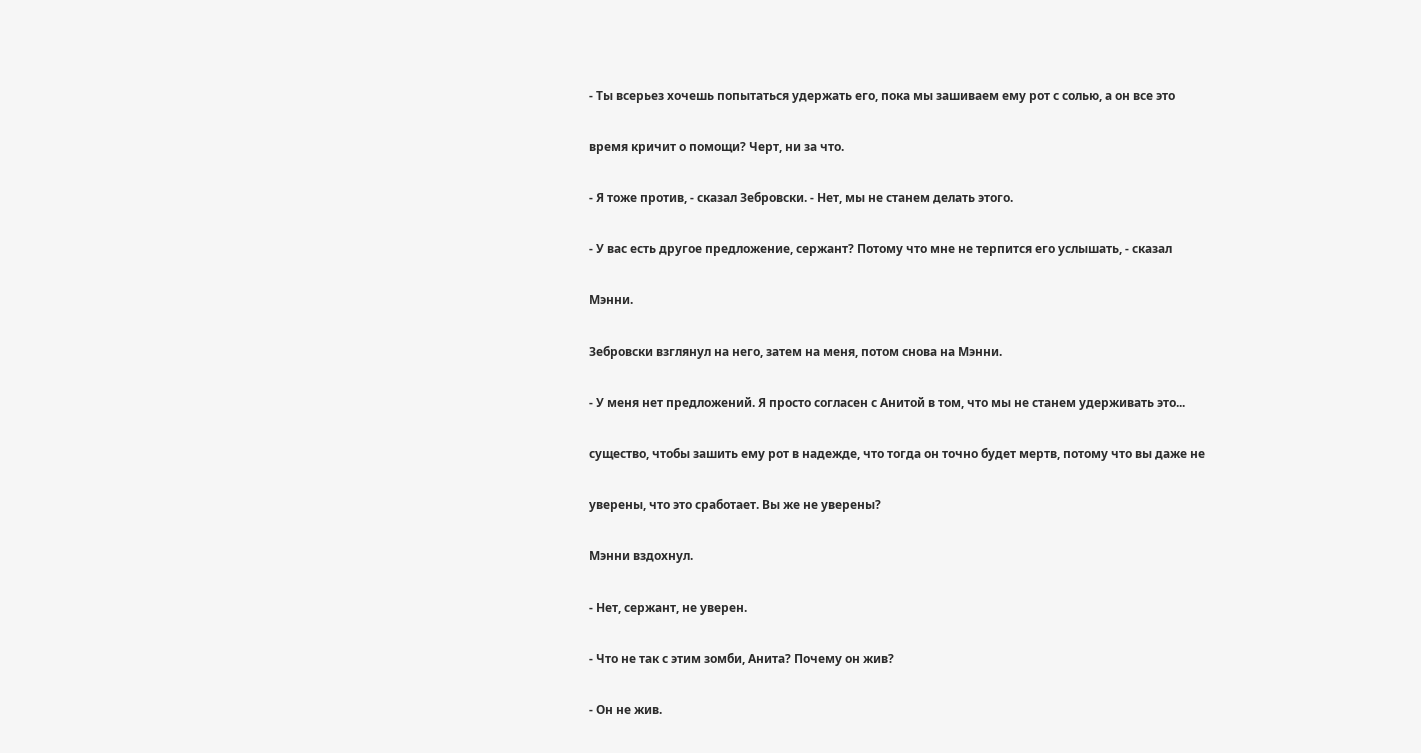- Ты всерьез хочешь попытаться удержать его, пока мы зашиваем ему рот с солью, а он все это

время кричит о помощи? Черт, ни за что.

- Я тоже против, - сказал Зебровски. - Нет, мы не станем делать этого.

- У вас есть другое предложение, сержант? Потому что мне не терпится его услышать, - сказал

Мэнни.

Зебровски взглянул на него, затем на меня, потом снова на Мэнни.

- У меня нет предложений. Я просто согласен с Анитой в том, что мы не станем удерживать это...

существо, чтобы зашить ему рот в надежде, что тогда он точно будет мертв, потому что вы даже не

уверены, что это сработает. Вы же не уверены?

Мэнни вздохнул.

- Нет, сержант, не уверен.

- Что не так с этим зомби, Анита? Почему он жив?

- Он не жив.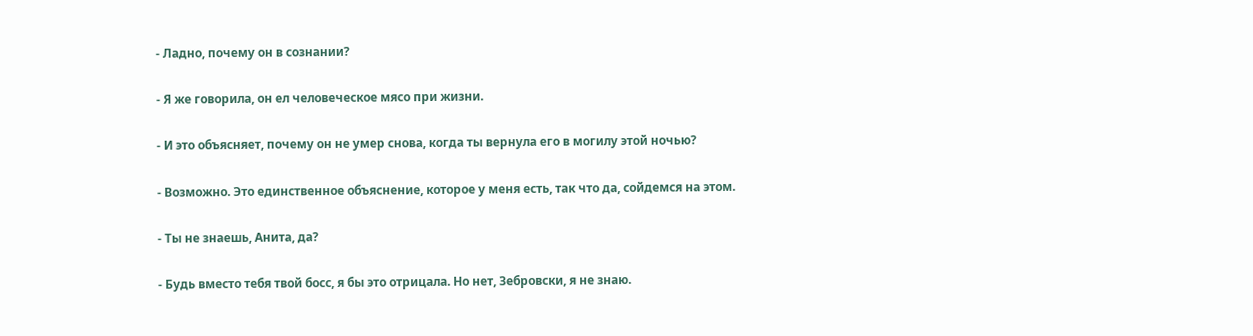- Ладно, почему он в сознании?

- Я же говорила, он ел человеческое мясо при жизни.

- И это объясняет, почему он не умер снова, когда ты вернула его в могилу этой ночью?

- Возможно. Это единственное объяснение, которое у меня есть, так что да, сойдемся на этом.

- Ты не знаешь, Анита, да?

- Будь вместо тебя твой босс, я бы это отрицала. Но нет, Зебровски, я не знаю.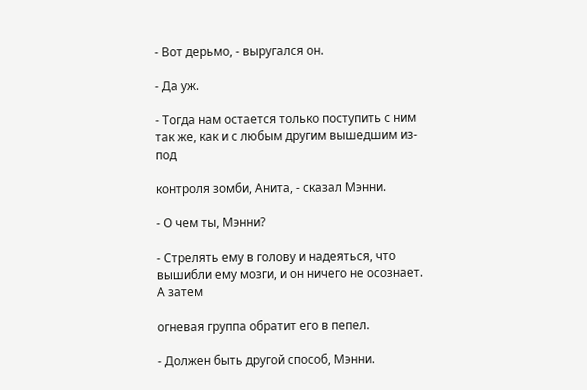- Вот дерьмо, - выругался он.

- Да уж.

- Тогда нам остается только поступить с ним так же, как и с любым другим вышедшим из-под

контроля зомби, Анита, - сказал Мэнни.

- О чем ты, Мэнни?

- Стрелять ему в голову и надеяться, что вышибли ему мозги, и он ничего не осознает. А затем

огневая группа обратит его в пепел.

- Должен быть другой способ, Мэнни.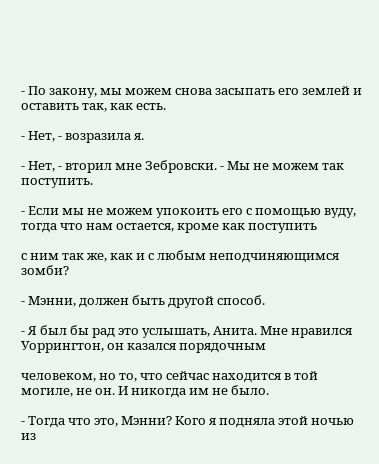- По закону, мы можем снова засыпать его землей и оставить так, как есть.

- Нет, - возразила я.

- Нет, - вторил мне Зебровски. - Мы не можем так поступить.

- Если мы не можем упокоить его с помощью вуду, тогда что нам остается, кроме как поступить

с ним так же, как и с любым неподчиняющимся зомби?

- Мэнни, должен быть другой способ.

- Я был бы рад это услышать, Анита. Мне нравился Уоррингтон, он казался порядочным

человеком, но то, что сейчас находится в той могиле, не он. И никогда им не было.

- Тогда что это, Мэнни? Кого я подняла этой ночью из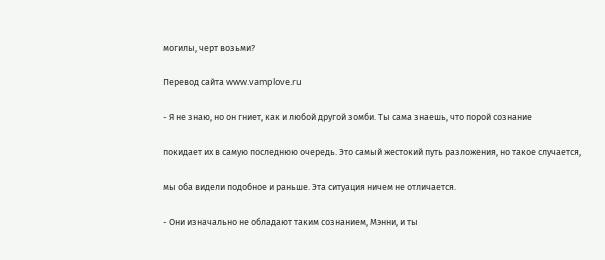могилы, черт возьми?

Перевод сайта www.vamplove.ru

- Я не знаю, но он гниет, как и любой другой зомби. Ты сама знаешь, что порой сознание

покидает их в самую последнюю очередь. Это самый жестокий путь разложения, но такое случается,

мы оба видели подобное и раньше. Эта ситуация ничем не отличается.

- Они изначально не обладают таким сознанием, Мэнни, и ты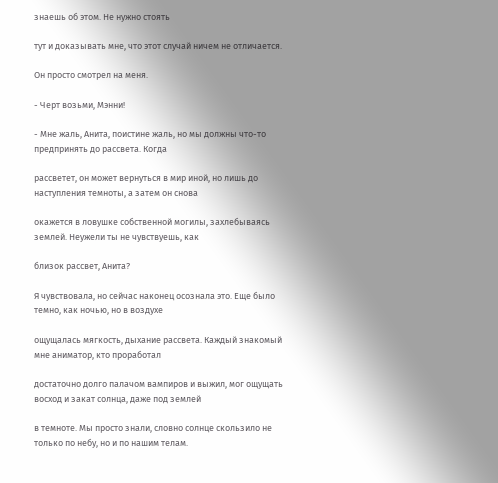знаешь об этом. Не нужно стоять

тут и доказывать мне, что этот случай ничем не отличается.

Он просто смотрел на меня.

- Черт возьми, Мэнни!

- Мне жаль, Анита, поистине жаль, но мы должны что-то предпринять до рассвета. Когда

рассветет, он может вернуться в мир иной, но лишь до наступления темноты, а затем он снова

окажется в ловушке собственной могилы, захлебываясь землей. Неужели ты не чувствуешь, как

близок рассвет, Анита?

Я чувствовала, но сейчас наконец осознала это. Еще было темно, как ночью, но в воздухе

ощущалась мягкость, дыхание рассвета. Каждый знакомый мне аниматор, кто проработал

достаточно долго палачом вампиров и выжил, мог ощущать восход и закат солнца, даже под землей

в темноте. Мы просто знали, словно солнце скользило не только по небу, но и по нашим телам.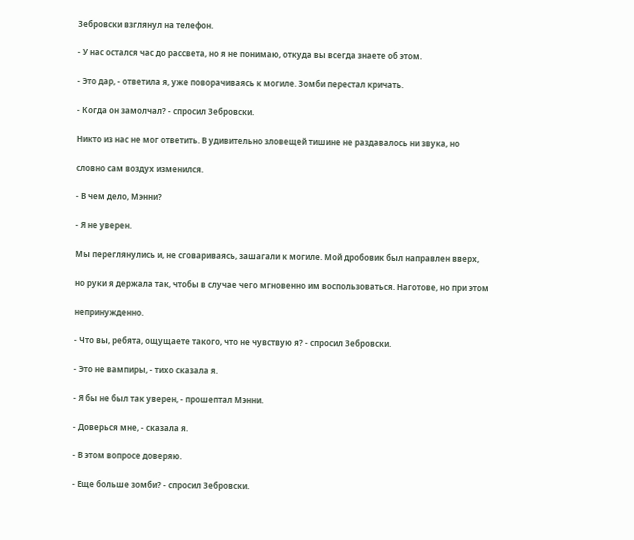Зебровски взглянул на телефон.

- У нас остался час до рассвета, но я не понимаю, откуда вы всегда знаете об этом.

- Это дар, - ответила я, уже поворачиваясь к могиле. Зомби перестал кричать.

- Когда он замолчал? - спросил Зебровски.

Никто из нас не мог ответить. В удивительно зловещей тишине не раздавалось ни звука, но

словно сам воздух изменился.

- В чем дело, Мэнни?

- Я не уверен.

Мы переглянулись и, не сговариваясь, зашагали к могиле. Мой дробовик был направлен вверх,

но руки я держала так, чтобы в случае чего мгновенно им воспользоваться. Наготове, но при этом

непринужденно.

- Что вы, ребята, ощущаете такого, что не чувствую я? - спросил Зебровски.

- Это не вампиры, - тихо сказала я.

- Я бы не был так уверен, - прошептал Мэнни.

- Доверься мне, - сказала я.

- В этом вопросе доверяю.

- Еще больше зомби? - спросил Зебровски.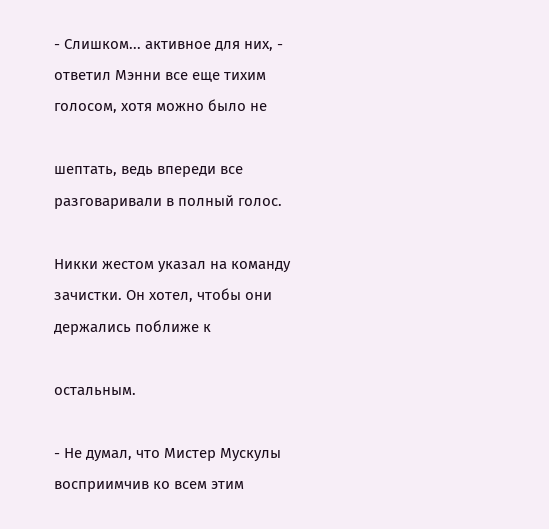- Слишком... активное для них, - ответил Мэнни все еще тихим голосом, хотя можно было не

шептать, ведь впереди все разговаривали в полный голос.

Никки жестом указал на команду зачистки. Он хотел, чтобы они держались поближе к

остальным.

- Не думал, что Мистер Мускулы восприимчив ко всем этим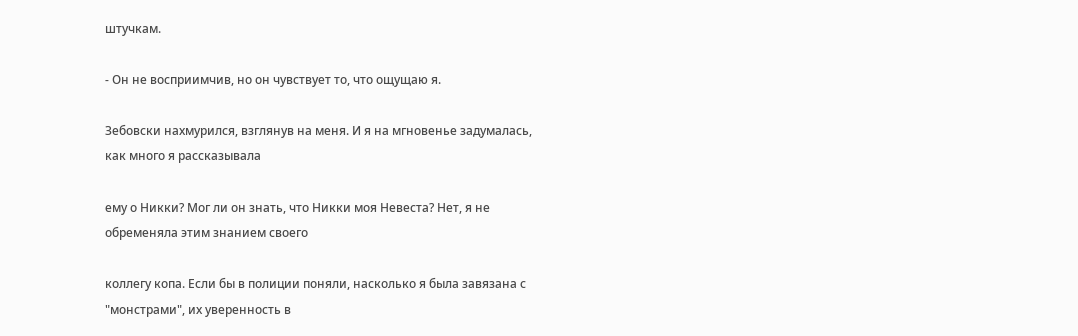штучкам.

- Он не восприимчив, но он чувствует то, что ощущаю я.

Зебовски нахмурился, взглянув на меня. И я на мгновенье задумалась, как много я рассказывала

ему о Никки? Мог ли он знать, что Никки моя Невеста? Нет, я не обременяла этим знанием своего

коллегу копа. Если бы в полиции поняли, насколько я была завязана с "монстрами", их уверенность в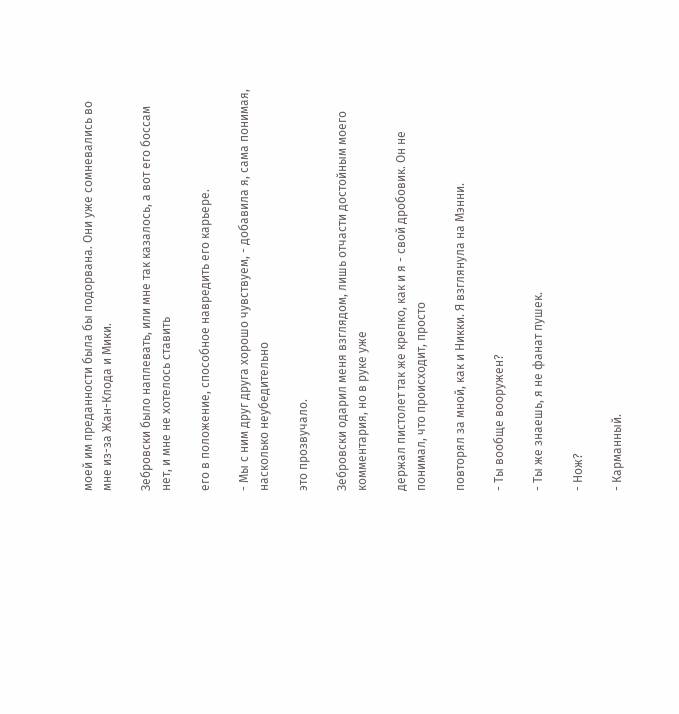моей им преданности была бы подорвана. Они уже сомневались во мне из-за Жан-Клода и Мики.

Зебровски было наплевать, или мне так казалось, а вот его боссам нет, и мне не хотелось ставить

его в положение, способное навредить его карьере.

- Мы с ним друг друга хорошо чувствуем, - добавила я, сама понимая, насколько неубедительно

это прозвучало.

Зебровски одарил меня взглядом, лишь отчасти достойным моего комментария, но в руке уже

держал пистолет так же крепко, как и я - свой дробовик. Он не понимал, что происходит, просто

повторял за мной, как и Никки. Я взглянула на Мэнни.

- Ты вообще вооружен?

- Ты же знаешь, я не фанат пушек.

- Нож?

- Карманный.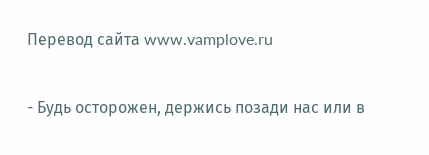Перевод сайта www.vamplove.ru

- Будь осторожен, держись позади нас или в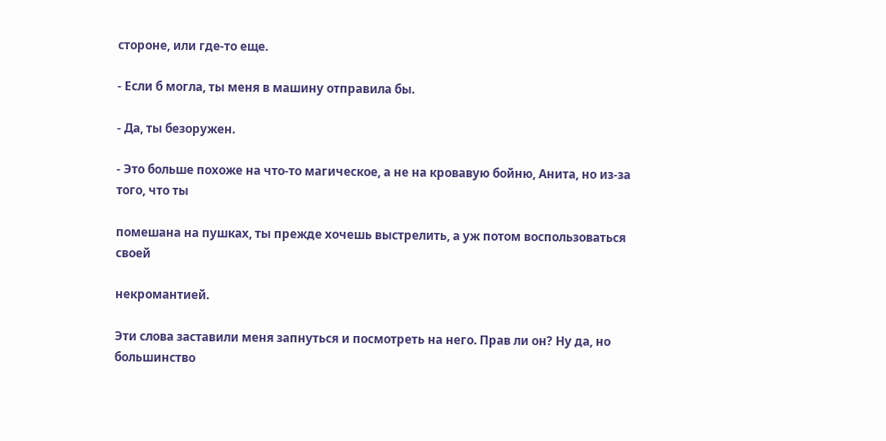стороне, или где-то еще.

- Если б могла, ты меня в машину отправила бы.

- Да, ты безоружен.

- Это больше похоже на что-то магическое, а не на кровавую бойню, Анита, но из-за того, что ты

помешана на пушках, ты прежде хочешь выстрелить, а уж потом воспользоваться своей

некромантией.

Эти слова заставили меня запнуться и посмотреть на него. Прав ли он? Ну да, но большинство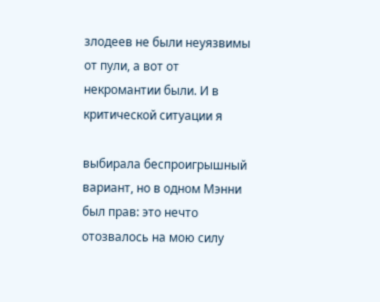злодеев не были неуязвимы от пули, а вот от некромантии были. И в критической ситуации я

выбирала беспроигрышный вариант, но в одном Мэнни был прав: это нечто отозвалось на мою силу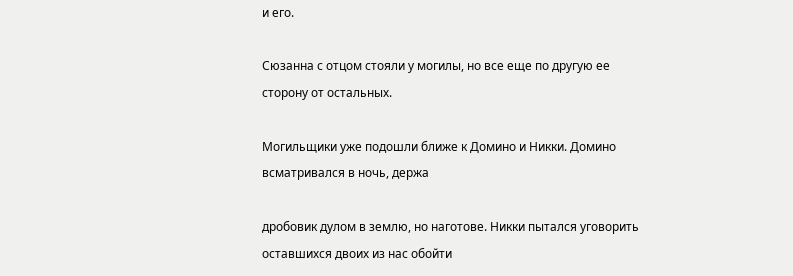и его.

Сюзанна с отцом стояли у могилы, но все еще по другую ее сторону от остальных.

Могильщики уже подошли ближе к Домино и Никки. Домино всматривался в ночь, держа

дробовик дулом в землю, но наготове. Никки пытался уговорить оставшихся двоих из нас обойти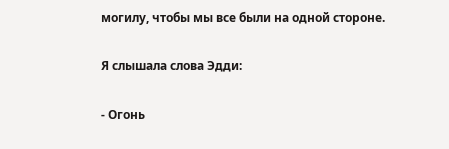могилу, чтобы мы все были на одной стороне.

Я слышала слова Эдди:

- Огонь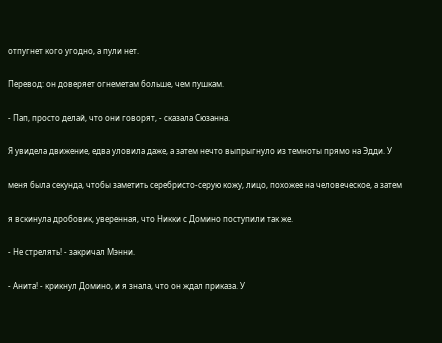отпугнет кого угодно, а пули нет.

Перевод: он доверяет огнеметам больше, чем пушкам.

- Пап, просто делай, что они говорят, - сказала Сюзанна.

Я увидела движение, едва уловила даже, а затем нечто выпрыгнуло из темноты прямо на Эдди. У

меня была секунда, чтобы заметить серебристо-серую кожу, лицо, похожее на человеческое, а затем

я вскинула дробовик, уверенная, что Никки с Домино поступили так же.

- Не стрелять! - закричал Мэнни.

- Анита! - крикнул Домино, и я знала, что он ждал приказа. У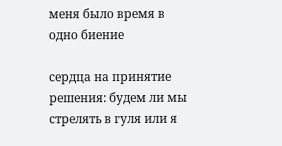меня было время в одно биение

сердца на принятие решения: будем ли мы стрелять в гуля или я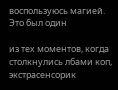воспользуюсь магией. Это был один

из тех моментов, когда столкнулись лбами коп, экстрасенсорик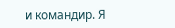и командир. Я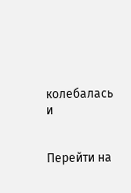колебалась и


Перейти на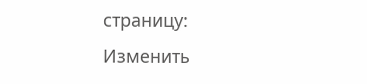страницу:
Изменить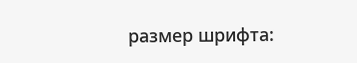размер шрифта: